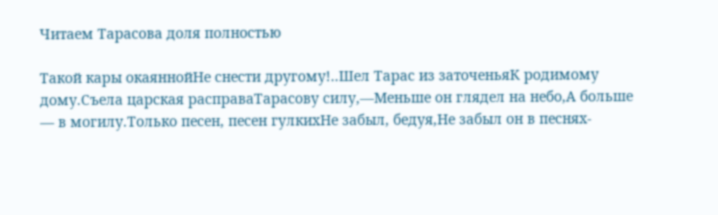Читаем Тарасова доля полностью

Такой кары окаяннойНе снести другому!..Шел Тарас из заточеньяК родимому дому.Съела царская расправаТарасову силу,—Меньше он глядел на небо,А больше — в могилу.Только песен, песен гулкихНе забыл, бедуя,Не забыл он в песнях-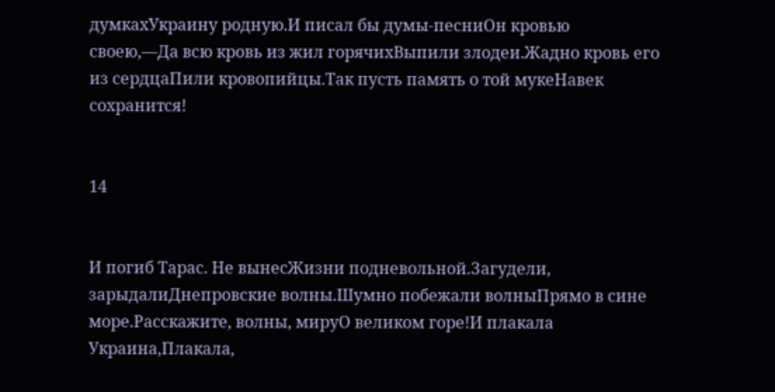думкахУкраину родную.И писал бы думы-песниОн кровью своею,—Да всю кровь из жил горячихВыпили злодеи.Жадно кровь его из сердцаПили кровопийцы.Так пусть память о той мукеНавек сохранится!


14


И погиб Тарас. Не вынесЖизни подневольной.Загудели, зарыдалиДнепровские волны.Шумно побежали волныПрямо в сине море.Расскажите, волны, мируО великом горе!И плакала Украина,Плакала,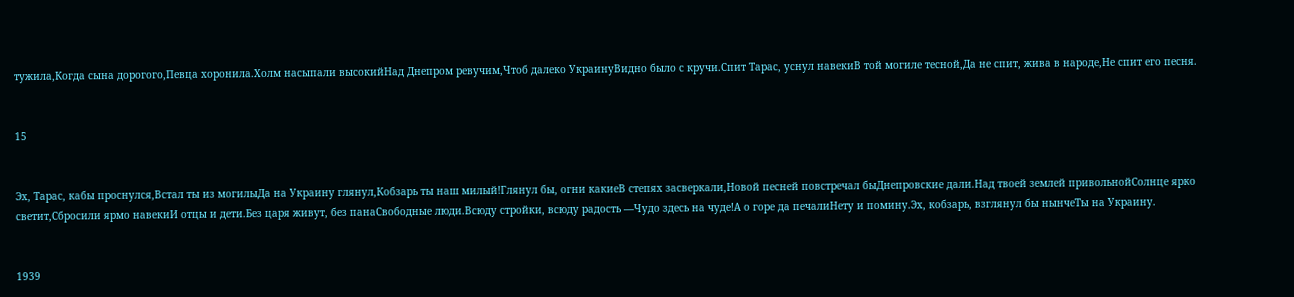тужила,Когда сына дорогого,Певца хоронила.Холм насыпали высокийНад Днепром ревучим,Чтоб далеко УкраинуВидно было с кручи.Спит Тарас, уснул навекиВ той могиле тесной,Да не спит, жива в народе,Не спит его песня.


15


Эх, Тарас, кабы проснулся,Встал ты из могилыДа на Украину глянул,Кобзарь ты наш милый!Глянул бы, огни какиеВ степях засверкали,Новой песней повстречал быДнепровские дали.Над твоей землей привольнойСолнце ярко светит,Сбросили ярмо навекиИ отцы и дети.Без царя живут, без панаСвободные люди.Всюду стройки, всюду радость —Чудо здесь на чуде!А о горе да печалиНету и помину.Эх, кобзарь, взглянул бы нынчеТы на Украину.


1939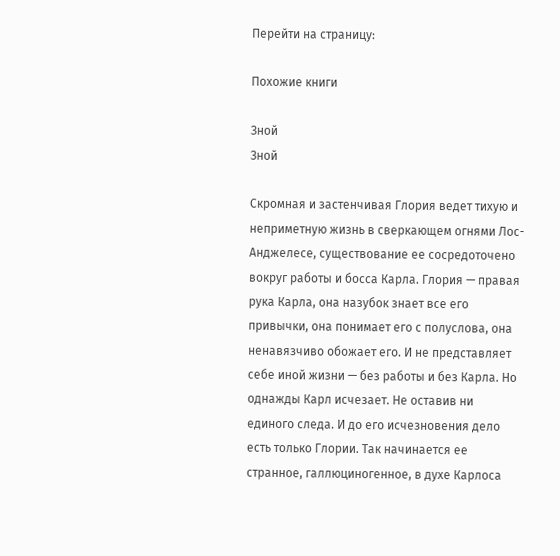Перейти на страницу:

Похожие книги

Зной
Зной

Скромная и застенчивая Глория ведет тихую и неприметную жизнь в сверкающем огнями Лос-Анджелесе, существование ее сосредоточено вокруг работы и босса Карла. Глория — правая рука Карла, она назубок знает все его привычки, она понимает его с полуслова, она ненавязчиво обожает его. И не представляет себе иной жизни — без работы и без Карла. Но однажды Карл исчезает. Не оставив ни единого следа. И до его исчезновения дело есть только Глории. Так начинается ее странное, галлюциногенное, в духе Карлоса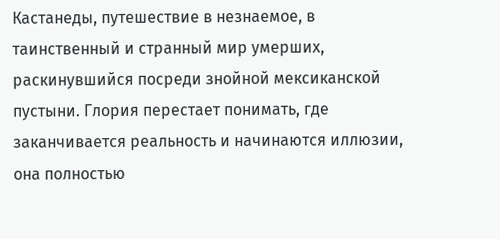Кастанеды, путешествие в незнаемое, в таинственный и странный мир умерших, раскинувшийся посреди знойной мексиканской пустыни. Глория перестает понимать, где заканчивается реальность и начинаются иллюзии, она полностью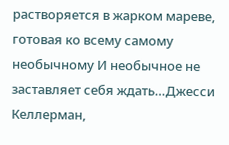растворяется в жарком мареве, готовая ко всему самому необычному И необычное не заставляет себя ждать…Джесси Келлерман,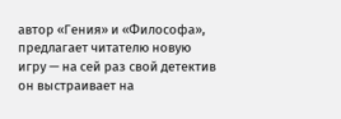автор «Гения» и «Философа», предлагает читателю новую игру — на сей раз свой детектив он выстраивает на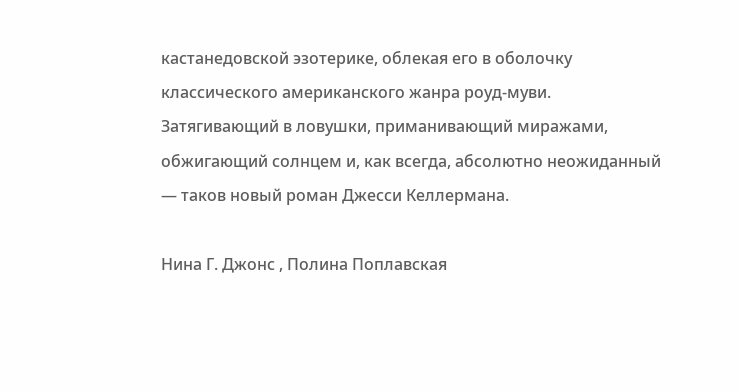кастанедовской эзотерике, облекая его в оболочку классического американского жанра роуд-муви. Затягивающий в ловушки, приманивающий миражами, обжигающий солнцем и, как всегда, абсолютно неожиданный — таков новый роман Джесси Келлермана.

Нина Г. Джонс , Полина Поплавская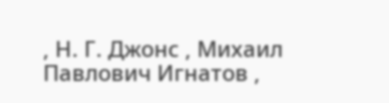, Н. Г. Джонс , Михаил Павлович Игнатов ,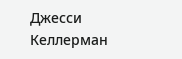Джесси Келлерман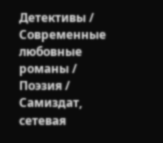Детективы / Современные любовные романы / Поэзия / Самиздат, сетевая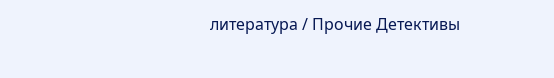литература / Прочие Детективы